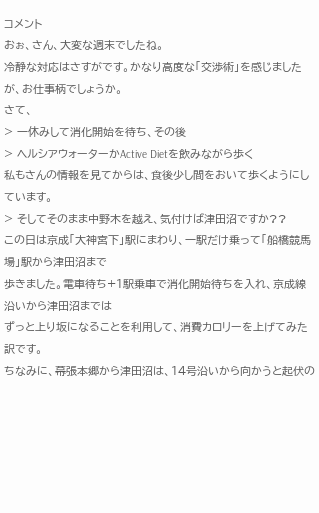コメント
おぉ、さん、大変な週末でしたね。
冷静な対応はさすがです。かなり高度な「交渉術」を感じましたが、お仕事柄でしょうか。
さて、
> 一休みして消化開始を待ち、その後
> ヘルシアウォーターかActive Dietを飲みながら歩く
私もさんの情報を見てからは、食後少し間をおいて歩くようにしています。
> そしてそのまま中野木を越え、気付けば津田沼ですか??
この日は京成「大神宮下」駅にまわり、一駅だけ乗って「船橋競馬場」駅から津田沼まで
歩きました。電車待ち+1駅乗車で消化開始待ちを入れ、京成線沿いから津田沼までは
ずっと上り坂になることを利用して、消費カロリーを上げてみた訳です。
ちなみに、幕張本郷から津田沼は、14号沿いから向かうと起伏の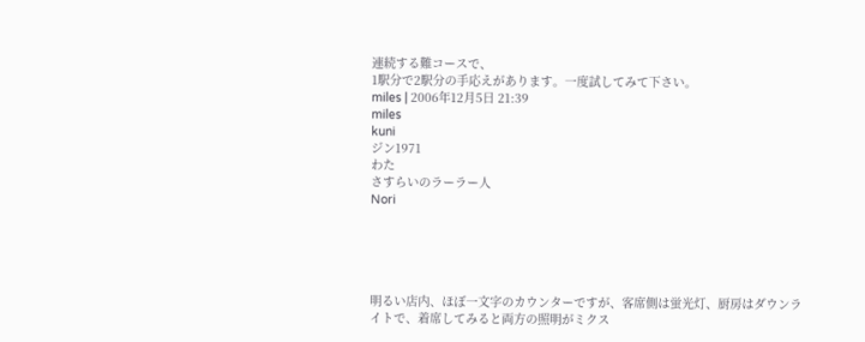連続する難コースで、
1駅分で2駅分の手応えがあります。一度試してみて下さい。
miles | 2006年12月5日 21:39
miles
kuni
ジン1971
わた
さすらいのラーラー人
Nori





明るい店内、ほぼ一文字のカウンターですが、客席側は蛍光灯、厨房はダウンライトで、着席してみると両方の照明がミクス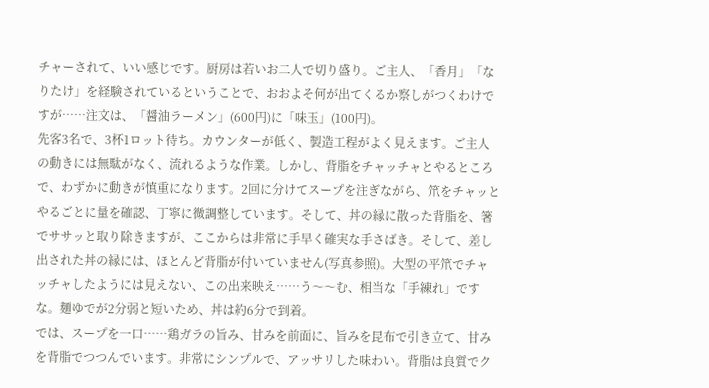チャーされて、いい感じです。厨房は若いお二人で切り盛り。ご主人、「香月」「なりたけ」を経験されているということで、おおよそ何が出てくるか察しがつくわけですが……注文は、「醤油ラーメン」(600円)に「味玉」(100円)。
先客3名で、3杯1ロット待ち。カウンターが低く、製造工程がよく見えます。ご主人の動きには無駄がなく、流れるような作業。しかし、背脂をチャッチャとやるところで、わずかに動きが慎重になります。2回に分けてスープを注ぎながら、笊をチャッとやるごとに量を確認、丁寧に微調整しています。そして、丼の縁に散った背脂を、箸でササッと取り除きますが、ここからは非常に手早く確実な手さばき。そして、差し出された丼の縁には、ほとんど背脂が付いていません(写真参照)。大型の平笊でチャッチャしたようには見えない、この出来映え……う〜〜む、相当な「手練れ」ですな。麺ゆでが2分弱と短いため、丼は約6分で到着。
では、スープを一口……鶏ガラの旨み、甘みを前面に、旨みを昆布で引き立て、甘みを背脂でつつんでいます。非常にシンプルで、アッサリした味わい。背脂は良質でク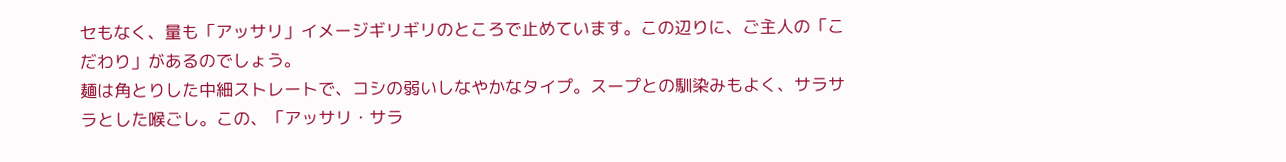セもなく、量も「アッサリ」イメージギリギリのところで止めています。この辺りに、ご主人の「こだわり」があるのでしょう。
麺は角とりした中細ストレートで、コシの弱いしなやかなタイプ。スープとの馴染みもよく、サラサラとした喉ごし。この、「アッサリ・サラ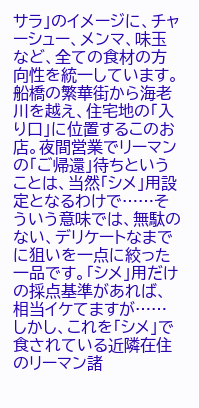サラ」のイメージに、チャーシュー、メンマ、味玉など、全ての食材の方向性を統一しています。
船橋の繁華街から海老川を越え、住宅地の「入り口」に位置するこのお店。夜間営業でリーマンの「ご帰還」待ちということは、当然「シメ」用設定となるわけで……そういう意味では、無駄のない、デリケートなまでに狙いを一点に絞った一品です。「シメ」用だけの採点基準があれば、相当イケてますが……
しかし、これを「シメ」で食されている近隣在住のリーマン諸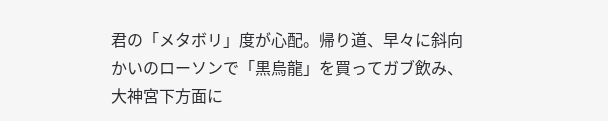君の「メタボリ」度が心配。帰り道、早々に斜向かいのローソンで「黒烏龍」を買ってガブ飲み、大神宮下方面に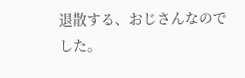退散する、おじさんなのでした。